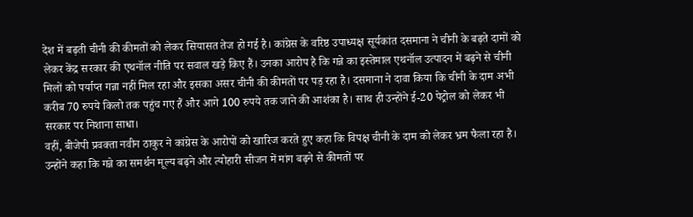देश में बढ़ती चीनी की कीमतों को लेकर सियासत तेज हो गई है। कांग्रेस के वरिष्ठ उपाध्यक्ष सूर्यकांत दसमाना ने चीनी के बढ़ते दामों को लेकर केंद्र सरकार की एथनॉल नीति पर सवाल खड़े किए हैं। उनका आरोप है कि गन्ने का इस्तेमाल एथनॉल उत्पादन में बढ़ने से चीनी मिलों को पर्याप्त गन्ना नहीं मिल रहा और इसका असर चीनी की कीमतों पर पड़ रहा है। दसमाना ने दावा किया कि चीनी के दाम अभी करीब 70 रुपये किलो तक पहुंच गए हैं और आगे 100 रुपये तक जाने की आशंका है। साथ ही उन्होंने ई-20 पेट्रोल को लेकर भी सरकार पर निशाना साधा।
वहीं, बीजेपी प्रवक्ता नवीन ठाकुर ने कांग्रेस के आरोपों को खारिज करते हुए कहा कि विपक्ष चीनी के दाम को लेकर भ्रम फैला रहा है। उन्होंने कहा कि गन्ने का समर्थन मूल्य बढ़ने और त्योहारी सीजन में मांग बढ़ने से कीमतों पर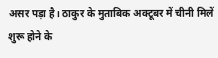असर पड़ा है। ठाकुर के मुताबिक अक्टूबर में चीनी मिलें शुरू होने के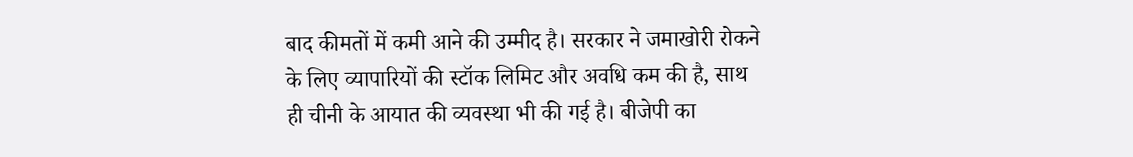बाद कीमतों में कमी आने की उम्मीद है। सरकार ने जमाखोरी रोकने के लिए व्यापारियों की स्टॉक लिमिट और अवधि कम की है, साथ ही चीनी के आयात की व्यवस्था भी की गई है। बीजेपी का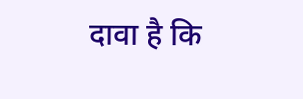दावा है कि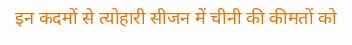इन कदमों से त्योहारी सीजन में चीनी की कीमतों को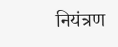नियंत्रण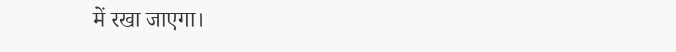में रखा जाएगा।